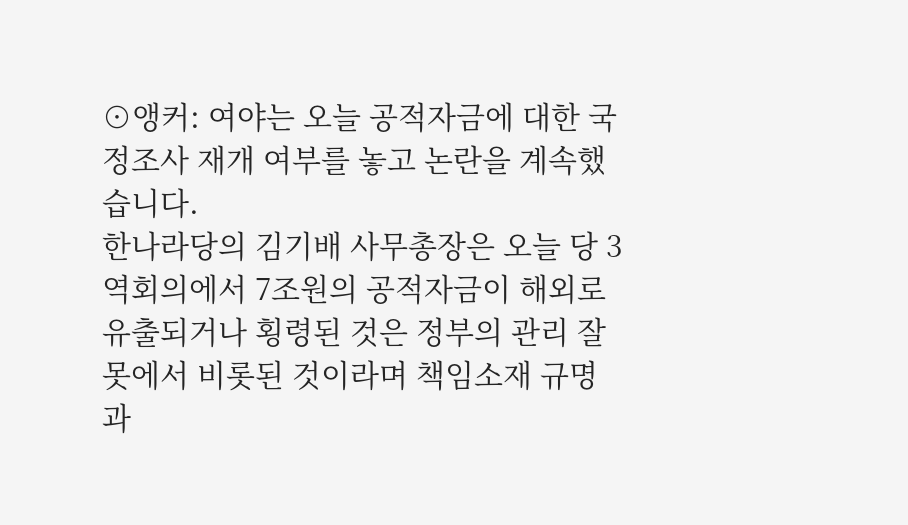⊙앵커: 여야는 오늘 공적자금에 대한 국정조사 재개 여부를 놓고 논란을 계속했습니다.
한나라당의 김기배 사무총장은 오늘 당 3역회의에서 7조원의 공적자금이 해외로 유출되거나 횡령된 것은 정부의 관리 잘못에서 비롯된 것이라며 책임소재 규명과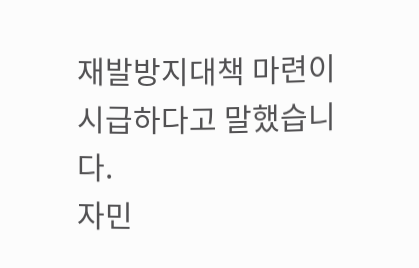재발방지대책 마련이 시급하다고 말했습니다.
자민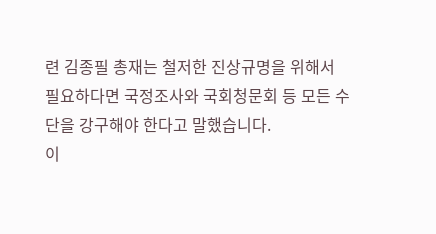련 김종필 총재는 철저한 진상규명을 위해서 필요하다면 국정조사와 국회청문회 등 모든 수단을 강구해야 한다고 말했습니다.
이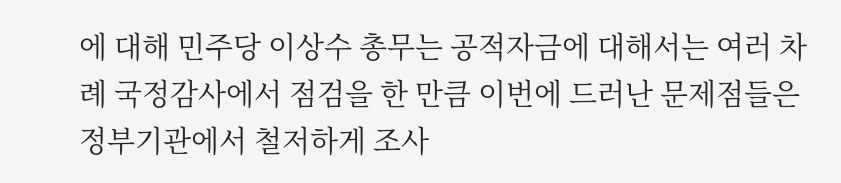에 대해 민주당 이상수 총무는 공적자금에 대해서는 여러 차례 국정감사에서 점검을 한 만큼 이번에 드러난 문제점들은 정부기관에서 철저하게 조사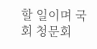할 일이며 국회 청문회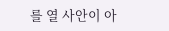를 열 사안이 아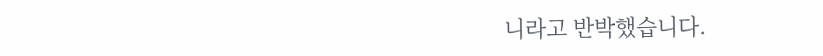니라고 반박했습니다.